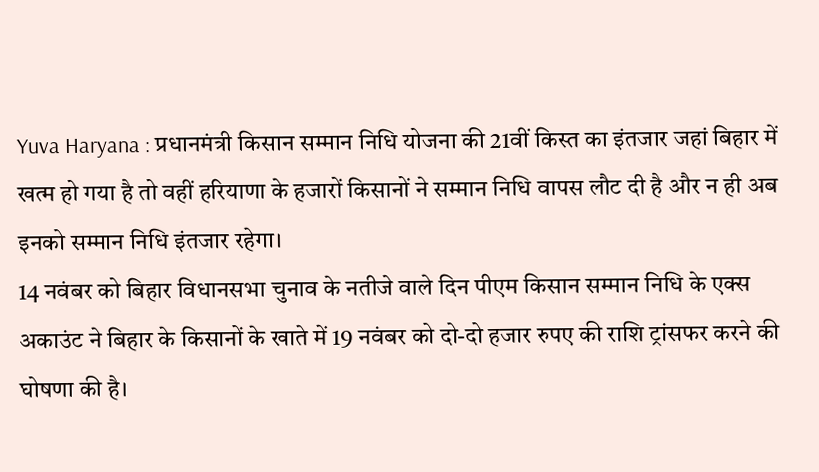Yuva Haryana : प्रधानमंत्री किसान सम्मान निधि योजना की 21वीं किस्त का इंतजार जहां बिहार में खत्म हो गया है तो वहीं हरियाणा के हजारों किसानों ने सम्मान निधि वापस लौट दी है और न ही अब इनको सम्मान निधि इंतजार रहेगा।
14 नवंबर को बिहार विधानसभा चुनाव के नतीजे वाले दिन पीएम किसान सम्मान निधि के एक्स अकाउंट ने बिहार के किसानों के खाते में 19 नवंबर को दो-दो हजार रुपए की राशि ट्रांसफर करने की घोषणा की है।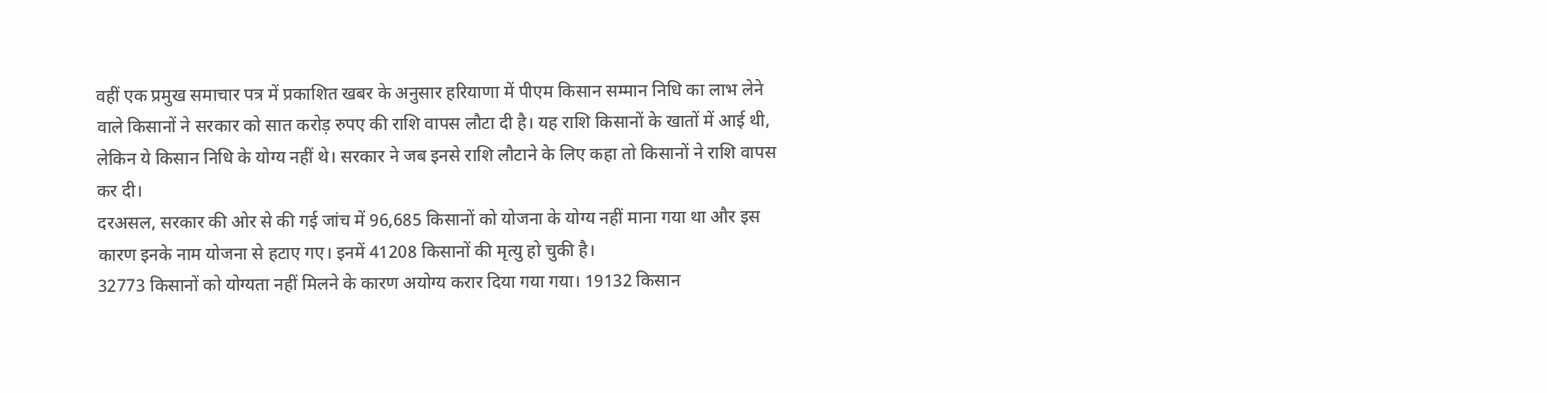वहीं एक प्रमुख समाचार पत्र में प्रकाशित खबर के अनुसार हरियाणा में पीएम किसान सम्मान निधि का लाभ लेने वाले किसानों ने सरकार को सात करोड़ रुपए की राशि वापस लौटा दी है। यह राशि किसानों के खातों में आई थी, लेकिन ये किसान निधि के योग्य नहीं थे। सरकार ने जब इनसे राशि लौटाने के लिए कहा तो किसानों ने राशि वापस कर दी।
दरअसल, सरकार की ओर से की गई जांच में 96,685 किसानों को योजना के योग्य नहीं माना गया था और इस कारण इनके नाम योजना से हटाए गए। इनमें 41208 किसानों की मृत्यु हो चुकी है।
32773 किसानों को योग्यता नहीं मिलने के कारण अयोग्य करार दिया गया गया। 19132 किसान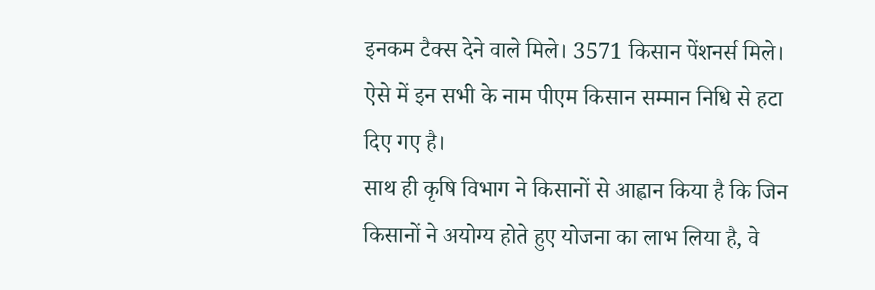इनकम टैक्स देने वाले मिले। 3571 किसान पेंशनर्स मिले। ऐसे में इन सभी के नाम पीएम किसान सम्मान निधि से हटा दिए गए है।
साथ ही कृषि विभाग ने किसानों से आह्वान किया है कि जिन किसानों ने अयोग्य होते हुए योजना का लाभ लिया है, वे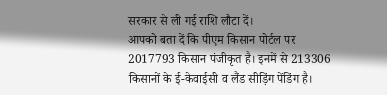सरकार से ली गई राशि लौटा दें।
आपको बता दें कि पीएम किसान पोर्टल पर 2017793 किसान पंजीकृत है। इनमें से 213306 किसानों के ई-केवाईसी व लैंड सीड़िंग पेंडिंग है।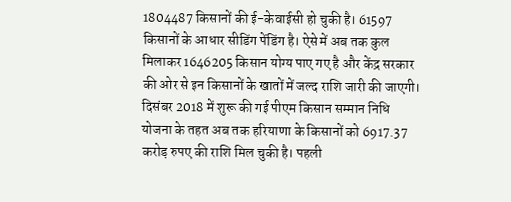1804487 किसानों की ई-केवाईसी हो चुकी है। 61597 किसानों के आधार सीडिंग पेंडिंग है। ऐसे में अब तक कुल मिलाकर 1646205 किसान योग्य पाए गए है और केंद्र सरकार की ओर से इन किसानों के खातों में जल्द राशि जारी की जाएगी।
दिसंबर 2018 में शुरू की गई पीएम किसान सम्मान निधि योजना के तहत अब तक हरियाणा के किसानों को 6917.37 करोड़ रुपए की राशि मिल चुकी है। पहली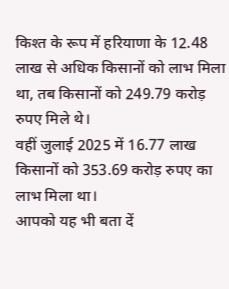किश्त के रूप में हरियाणा के 12.48 लाख से अधिक किसानों को लाभ मिला था, तब किसानों को 249.79 करोड़ रुपए मिले थे।
वहीं जुलाई 2025 में 16.77 लाख किसानों को 353.69 करोड़ रुपए का लाभ मिला था।
आपको यह भी बता दें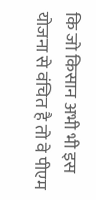कि जो किसान अभी भी इस योजना से वंचित है तो वे पीएम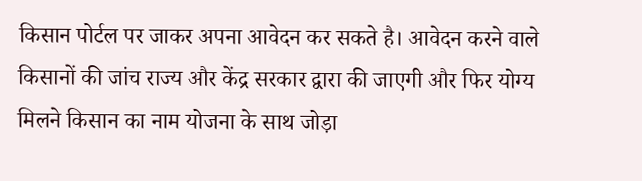किसान पोर्टल पर जाकर अपना आवेदन कर सकते है। आवेदन करने वाले किसानों की जांच राज्य और केंद्र सरकार द्वारा की जाएगी और फिर योग्य मिलने किसान का नाम योजना के साथ जोड़ा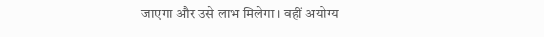जाएगा और उसे लाभ मिलेगा। वहीं अयोग्य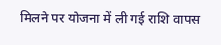मिलने पर योजना में ली गई राशि वापस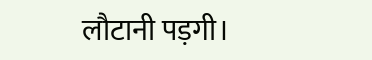लौटानी पड़गी।